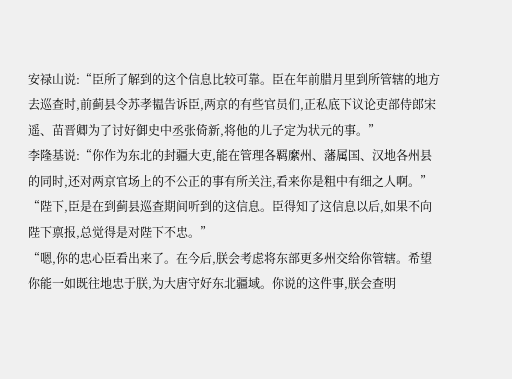安禄山说:“臣所了解到的这个信息比较可靠。臣在年前腊月里到所管辖的地方去巡查时,前蓟县令苏孝韫告诉臣,两京的有些官员们,正私底下议论吏部侍郎宋遥、苗晋卿为了讨好御史中丞张倚新,将他的儿子定为状元的事。”
李隆基说:“你作为东北的封疆大吏,能在管理各羁縻州、藩属国、汉地各州县的同时,还对两京官场上的不公正的事有所关注,看来你是粗中有细之人啊。”
“陛下,臣是在到蓟县巡查期间听到的这信息。臣得知了这信息以后,如果不向陛下禀报,总觉得是对陛下不忠。”
“嗯,你的忠心臣看出来了。在今后,朕会考虑将东部更多州交给你管辖。希望你能一如既往地忠于朕,为大唐守好东北疆域。你说的这件事,朕会查明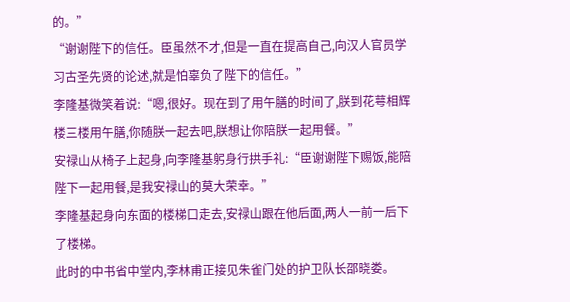的。”
“谢谢陛下的信任。臣虽然不才,但是一直在提高自己,向汉人官员学习古圣先贤的论述,就是怕辜负了陛下的信任。”
李隆基微笑着说:“嗯,很好。现在到了用午膳的时间了,朕到花萼相辉楼三楼用午膳,你随朕一起去吧,朕想让你陪朕一起用餐。”
安禄山从椅子上起身,向李隆基躬身行拱手礼:“臣谢谢陛下赐饭,能陪陛下一起用餐,是我安禄山的莫大荣幸。”
李隆基起身向东面的楼梯口走去,安禄山跟在他后面,两人一前一后下了楼梯。
此时的中书省中堂内,李林甫正接见朱雀门处的护卫队长邵晓娄。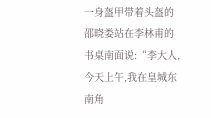一身盔甲带着头盔的邵晓娄站在李林甫的书桌南面说:“李大人,今天上午,我在皇城东南角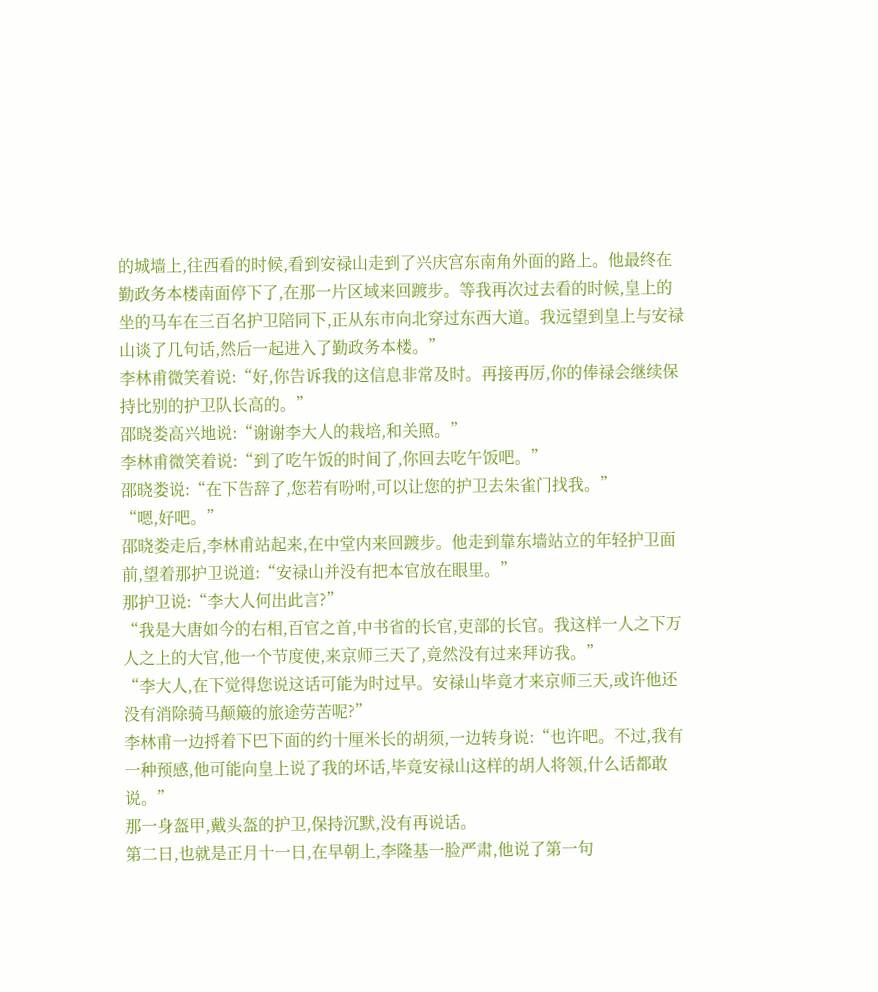的城墙上,往西看的时候,看到安禄山走到了兴庆宫东南角外面的路上。他最终在勤政务本楼南面停下了,在那一片区域来回踱步。等我再次过去看的时候,皇上的坐的马车在三百名护卫陪同下,正从东市向北穿过东西大道。我远望到皇上与安禄山谈了几句话,然后一起进入了勤政务本楼。”
李林甫微笑着说:“好,你告诉我的这信息非常及时。再接再厉,你的俸禄会继续保持比别的护卫队长高的。”
邵晓娄高兴地说:“谢谢李大人的栽培,和关照。”
李林甫微笑着说:“到了吃午饭的时间了,你回去吃午饭吧。”
邵晓娄说:“在下告辞了,您若有吩咐,可以让您的护卫去朱雀门找我。”
“嗯,好吧。”
邵晓娄走后,李林甫站起来,在中堂内来回踱步。他走到靠东墙站立的年轻护卫面前,望着那护卫说道:“安禄山并没有把本官放在眼里。”
那护卫说:“李大人何出此言?”
“我是大唐如今的右相,百官之首,中书省的长官,吏部的长官。我这样一人之下万人之上的大官,他一个节度使,来京师三天了,竟然没有过来拜访我。”
“李大人,在下觉得您说这话可能为时过早。安禄山毕竟才来京师三天,或许他还没有消除骑马颠簸的旅途劳苦呢?”
李林甫一边捋着下巴下面的约十厘米长的胡须,一边转身说:“也许吧。不过,我有一种预感,他可能向皇上说了我的坏话,毕竟安禄山这样的胡人将领,什么话都敢说。”
那一身盔甲,戴头盔的护卫,保持沉默,没有再说话。
第二日,也就是正月十一日,在早朝上,李隆基一脸严肃,他说了第一句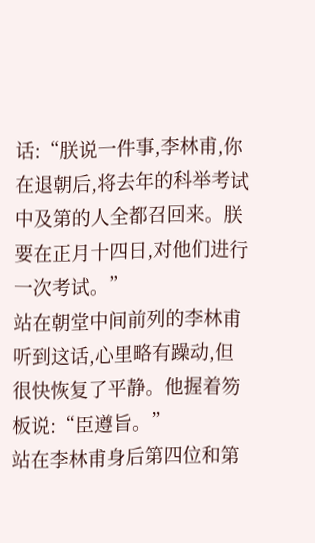话:“朕说一件事,李林甫,你在退朝后,将去年的科举考试中及第的人全都召回来。朕要在正月十四日,对他们进行一次考试。”
站在朝堂中间前列的李林甫听到这话,心里略有躁动,但很快恢复了平静。他握着笏板说:“臣遵旨。”
站在李林甫身后第四位和第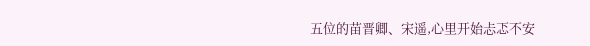五位的苗晋卿、宋遥,心里开始忐忑不安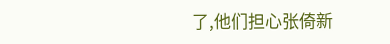了,他们担心张倚新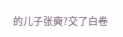的儿子张奭?交了白卷